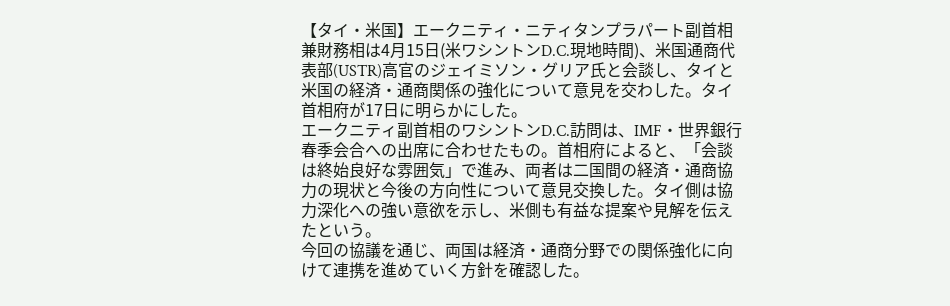【タイ・米国】エークニティ・ニティタンプラパート副首相兼財務相は4月15日(米ワシントンD.C.現地時間)、米国通商代表部(USTR)高官のジェイミソン・グリア氏と会談し、タイと米国の経済・通商関係の強化について意見を交わした。タイ首相府が17日に明らかにした。
エークニティ副首相のワシントンD.C.訪問は、IMF・世界銀行春季会合への出席に合わせたもの。首相府によると、「会談は終始良好な雰囲気」で進み、両者は二国間の経済・通商協力の現状と今後の方向性について意見交換した。タイ側は協力深化への強い意欲を示し、米側も有益な提案や見解を伝えたという。
今回の協議を通じ、両国は経済・通商分野での関係強化に向けて連携を進めていく方針を確認した。